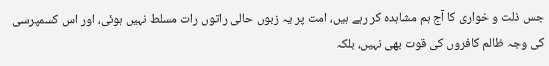جس ذلت و خواری کا آج ہم مشاہدہ کر رہے ہیں، امت پر یہ زبوں حالی راتوں رات مسلط نہیں ہوئی، اور اس کسمپرسی کی وجہ ظالم کافروں کی قوت بھی نہیں، بلکہ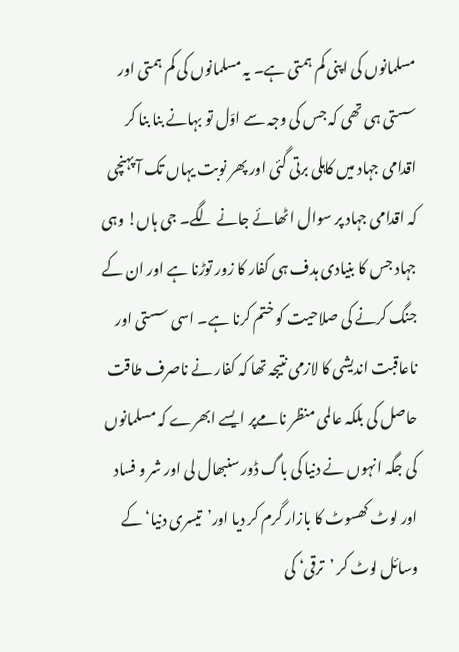مسلمانوں کی اپنی کم ہمتی ہے۔ یہ مسلمانوں کی کم ہمتی اور سستی ہی تھی کہ جس کی وجہ سے اوّل تو بہانے بنا بنا کر اقدامی جہاد میں کاہلی برتی گئی اور پھر نوبت یہاں تک آ پہنچی کہ اقدامی جہاد پر سوال اٹھائے جانے لگے۔ جی ہاں! وہی جہاد جس کا بنیادی ہدف ہی کفار کا زور توڑنا ہے اور ان کے جنگ کرنے کی صلاحیت کو ختم کرنا ہے۔ اسی سستی اور ناعاقبت اندیشی کا لازمی نتیجہ تھا کہ کفار نے ناصرف طاقت حاصل کی بلکہ عالمی منظر نامےپر ایسے ابھرے کہ مسلمانوں کی جگہ انہوں نے دنیا کی باگ ڈور سنبھال لی اور شر و فساد اور لوٹ کھسوٹ کا بازار گرم کر دیا اور’تیسری دنیا‘ کے وسائل لوٹ کر ’ترقی‘ کی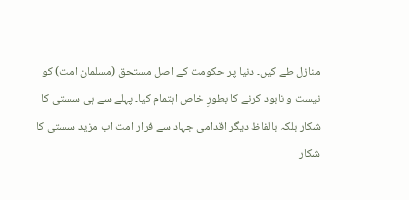منازل طے کیں۔ دنیا پر حکومت کے اصل مستحق (مسلمان امت) کو نیست و نابود کرنے کا بطورِ خاص اہتمام کیا۔ پہلے سے ہی سستی کا شکار بلکہ بالفاظ دیگر اقدامی جہاد سے فرار امت اب مزید سستی کا شکار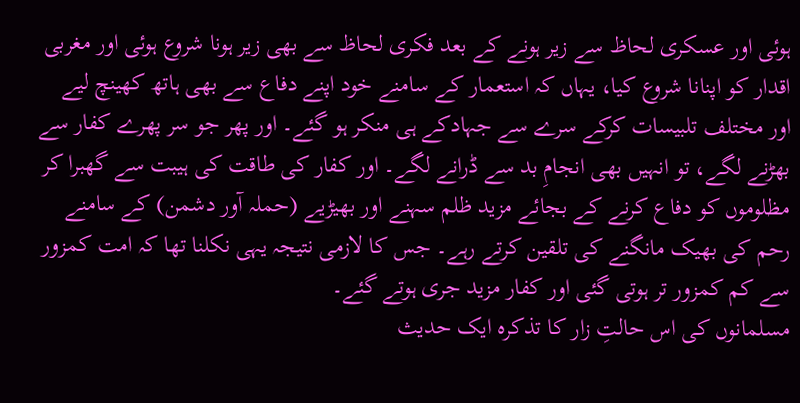ہوئی اور عسکری لحاظ سے زیر ہونے کے بعد فکری لحاظ سے بھی زیر ہونا شروع ہوئی اور مغربی اقدار کو اپنانا شروع کیا، یہاں کہ استعمار کے سامنے خود اپنے دفاع سے بھی ہاتھ کھینچ لیے اور مختلف تلبیسات کرکے سرے سے جہادکے ہی منکر ہو گئے۔ اور پھر جو سر پھرے کفار سے بھڑنے لگے، تو انہیں بھی انجامِ بد سے ڈرانے لگے۔ اور کفار کی طاقت کی ہیبت سے گھبرا کر مظلوموں کو دفاع کرنے کے بجائے مزید ظلم سہنے اور بھیڑیے (حملہ آور دشمن) کے سامنے رحم کی بھیک مانگنے کی تلقین کرتے رہے۔ جس کا لازمی نتیجہ یہی نکلنا تھا کہ امت کمزور سے کم کمزور تر ہوتی گئی اور کفار مزید جری ہوتے گئے۔
مسلمانوں کی اس حالتِ زار کا تذکرہ ایک حدیث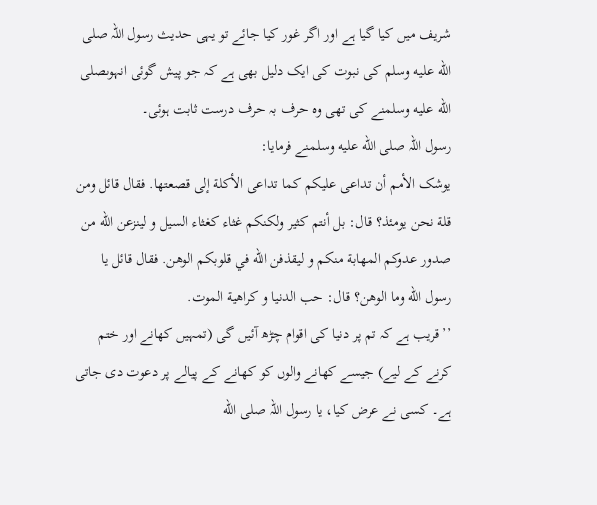شریف میں کیا گیا ہے اور اگر غور کیا جائے تو یہی حدیث رسول اللہ صلى الله عليه وسلم کی نبوت کی ایک دلیل بھی ہے کہ جو پیش گوئی انہوںصلى الله عليه وسلمنے کی تھی وہ حرف بہ حرف درست ثابت ہوئی۔
رسول اللہ صلى الله عليه وسلمنے فرمایا:
یوشک الأمم أن تداعی علیکم کما تداعی الأکلة إلی قصعتها. فقال قائل ومن قلة نحن یومئذ؟ قال: بل أنتم کثیر ولکنکم غثاء کغثاء السیل و لینزعن الله من صدور عدوکم المهابة منکم و لیقذفن الله في قلوبکم الوهن. فقال قائل یا رسول الله وما الوهن؟ قال: حب الدنیا و کراهیة الموت.
’’قریب ہے کہ تم پر دنیا کی اقوام چڑھ آئیں گی (تمہیں کھانے اور ختم کرنے کے لیے) جیسے کھانے والوں کو کھانے کے پیالے پر دعوت دی جاتی ہے۔ کسی نے عرض کیا، یا رسول اللہ صلى الله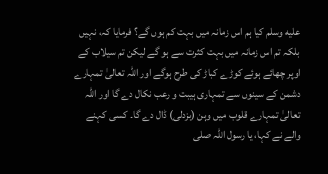عليه وسلم کیا ہم اس زمانہ میں بہت کم ہوں گے؟ فرمایا کہ، نہیں بلکہ تم اس زمانہ میں بہت کثرت سے ہو گے لیکن تم سیلاب کے اوپر چھائے ہوئے کوڑے کباڑ کی طرح ہوگے اور اللہ تعالیٰ تمہارے دشمن کے سینوں سے تمہاری ہیبت و رعب نکال دے گا اور اللہ تعالیٰ تمہارے قلوب میں وہن (بزدلی) ڈال دے گا۔ کسی کہنے والے نے کہا، یا رسول اللہ صلى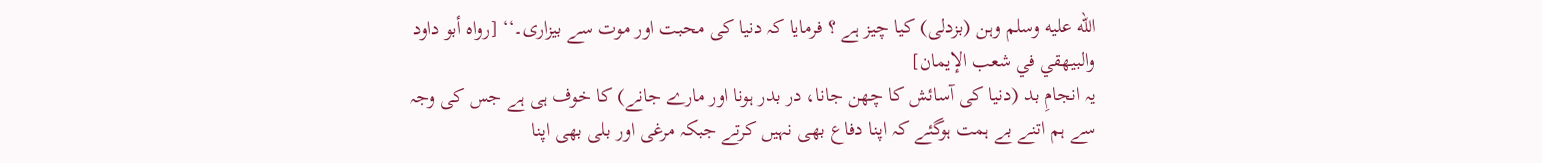الله عليه وسلم وہن (بزدلی) کیا چیز ہے ؟ فرمایا کہ دنیا کی محبت اور موت سے بیزاری۔‘‘ [رواه أبو داود والبيهقي في شعب الإيمان]
یہ انجامِ بد (دنیا کی آسائش کا چھن جانا، در بدر ہونا اور مارے جانے) کا خوف ہی ہے جس کی وجہ سے ہم اتنے بے ہمت ہوگئے کہ اپنا دفاع بھی نہیں کرتے جبکہ مرغی اور بلی بھی اپنا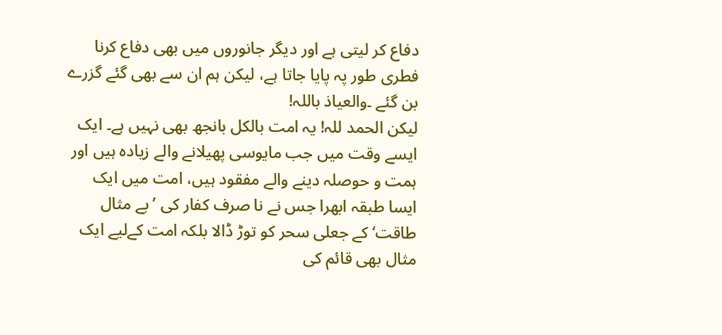دفاع کر لیتی ہے اور دیگر جانوروں میں بھی دفاع کرنا فطری طور پہ پایا جاتا ہے، لیکن ہم ان سے بھی گئے گزرے بن گئے ۔والعیاذ باللہ!
لیکن الحمد للہ! یہ امت بالکل بانجھ بھی نہیں ہے۔ ایک ایسے وقت میں جب مایوسی پھیلانے والے زیادہ ہیں اور ہمت و حوصلہ دینے والے مفقود ہیں، امت میں ایک ایسا طبقہ ابھرا جس نے نا صرف کفار کی ’بے مثال طاقت‘ کے جعلی سحر کو توڑ ڈالا بلکہ امت کےلیے ایک مثال بھی قائم کی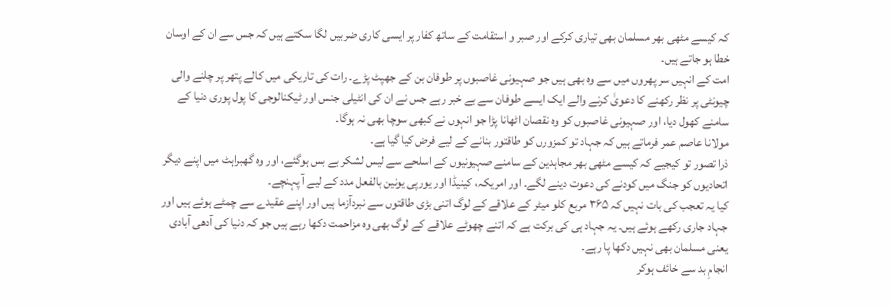کہ کیسے مٹھی بھر مسلمان بھی تیاری کرکے اور صبر و استقامت کے ساتھ کفار پر ایسی کاری ضربیں لگا سکتے ہیں کہ جس سے ان کے اوسان خطا ہو جاتے ہیں۔
امت کے انہیں سر پھروں میں سے وہ بھی ہیں جو صہیونی غاصبوں پر طوفان بن کے جھپٹ پڑے۔ رات کی تاریکی میں کالے پتھر پر چلنے والی چیونٹی پر نظر رکھنے کا دعویٰ کرنے والے ایک ایسے طوفان سے بے خبر رہے جس نے ان کی انٹیلی جنس اور ٹیکنالوجی کا پول پوری دنیا کے سامنے کھول دیا، اور صہیونی غاصبوں کو وہ نقصان اٹھانا پڑا جو انہوں نے کبھی سوچا بھی نہ ہوگا۔
مولانا عاصم عمر فرماتے ہیں کہ جہاد تو کمزورں کو طاقتور بنانے کے لیے فرض کیا گیا ہے۔
ذرا تصور تو کیجیے کہ کیسے مٹھی بھر مجاہدین کے سامنے صہیونیوں کے اسلحے سے لیس لشکر بے بس ہوگئے، اور وہ گھبراہٹ میں اپنے دیگر اتحادیوں کو جنگ میں کودنے کی دعوت دینے لگے۔ اور امریکہ، کینیڈا اور یورپی یونین بالفعل مدد کے لیے آ پہنچے۔
کیا یہ تعجب کی بات نہیں کہ ۳۶۵ مربع کلو میٹر کے علاقے کے لوگ اتنی بڑی طاقتوں سے نبردآزما ہیں اور اپنے عقیدے سے چمٹے ہوئے ہیں اور جہاد جاری رکھے ہوئے ہیں۔ یہ جہاد ہی کی برکت ہے کہ اتنے چھوٹے علاقے کے لوگ بھی وہ مزاحمت دکھا رہے ہیں جو کہ دنیا کی آدھی آبادی یعنی مسلمان بھی نہیں دکھا پا رہے۔
انجامِ بد سے خائف ہوکر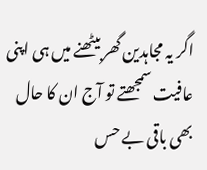اگر یہ مجاہدین گھر بیٹھنے میں ہی اپنی عافیت سمجھتے تو آج ان کا حال بھی باقی بے حس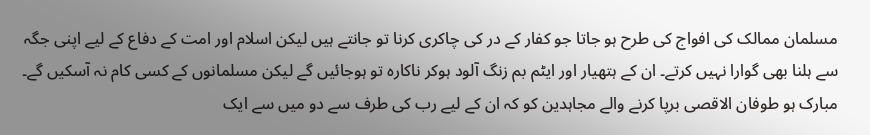مسلمان ممالک کی افواج کی طرح ہو جاتا جو کفار کے در کی چاکری کرنا تو جانتے ہیں لیکن اسلام اور امت کے دفاع کے لیے اپنی جگہ سے ہلنا بھی گوارا نہیں کرتے۔ ان کے ہتھیار اور ایٹم بم زنگ آلود ہوکر ناکارہ تو ہوجائیں گے لیکن مسلمانوں کے کسی کام نہ آسکیں گے۔
مبارک ہو طوفان الاقصی برپا کرنے والے مجاہدین کو کہ ان کے لیے رب کی طرف سے دو میں سے ایک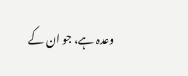وعدہ ہے، جو ان کے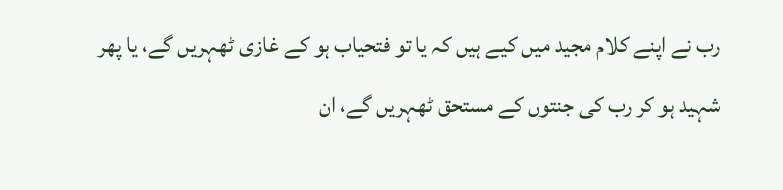رب نے اپنے کلام مجید میں کیے ہیں کہ یا تو فتحیاب ہو کے غازی ٹھہریں گے، یا پھر شہید ہو کر رب کی جنتوں کے مستحق ٹھہریں گے، ان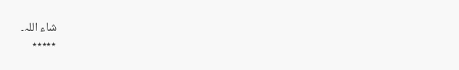شاء اللہ۔
٭٭٭٭٭